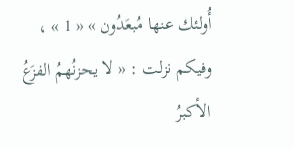أُولئك عنها مُبعَدُون » « 1 » ، وفيكم نزلت : « لا يحزنُهمُ الفزَعُ الأكبرُ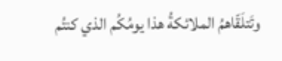وتَتلَقّاهمُ الملائكةُ هذا يومُكُم الذي كنتُم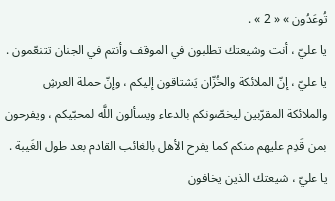تُوعَدُون » « 2 » .
يا عليّ ، أنت وشيعتك تطلبون في الموقف وأنتم في الجنان تتنعّمون .
يا عليّ ، إنّ الملائكة والخُزّان يَشتاقون إليكم ، وإنّ حملة العرشِ والملائكة المقرّبين ليخصّونكم بالدعاء ويسألون اللَّه لمحبّيكم ، ويفرحون بمن قَدِم عليهم منكم كما يفرح الأهل بالغائب القادم بعد طول الغَيبة .
يا عليّ ، شيعتك الذين يخافون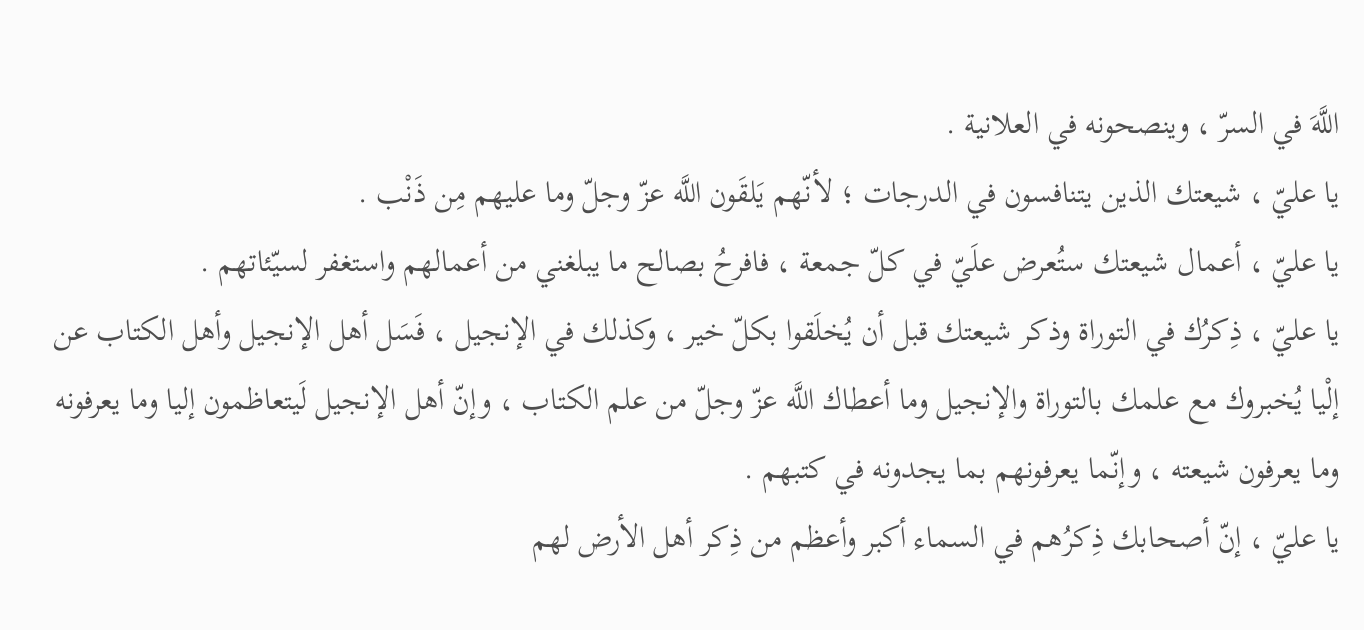اللَّهَ في السرّ ، وينصحونه في العلانية .
يا عليّ ، شيعتك الذين يتنافسون في الدرجات ؛ لأنّهم يَلقَون اللَّه عزّ وجلّ وما عليهم مِن ذَنْب .
يا عليّ ، أعمال شيعتك ستُعرض علَيّ في كلّ جمعة ، فافرحُ بصالح ما يبلغني من أعمالهم واستغفر لسيّئاتهم .
يا عليّ ، ذِكرُك في التوراة وذكر شيعتك قبل أن يُخلَقوا بكلّ خير ، وكذلك في الإنجيل ، فَسَل أهل الإنجيل وأهل الكتاب عن إلْيا يُخبروك مع علمك بالتوراة والإنجيل وما أعطاك اللَّه عزّ وجلّ من علم الكتاب ، وإنّ أهل الإنجيل لَيتعاظمون إليا وما يعرفونه وما يعرفون شيعته ، وإنّما يعرفونهم بما يجدونه في كتبهم .
يا عليّ ، إنّ أصحابك ذِكرُهم في السماء أكبر وأعظم من ذِكر أهل الأرض لهم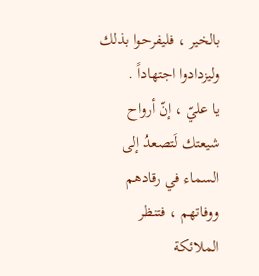بالخير ، فليفرحوا بذلك وليزدادوا اجتهاداً .
يا عليّ ، إنّ أرواح شيعتك لَتصعدُ إلى السماء في رقادهم ووفاتهم ، فتنظر الملائكة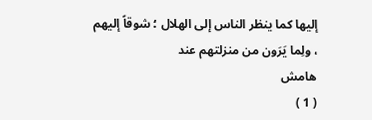إليها كما ينظر الناس إلى الهلال ؛ شوقاً إليهم ، ولِما يَرَون من منزلتهم عند
هامش
( 1 )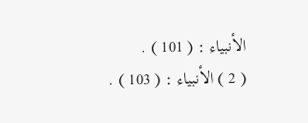الأنبياء : ( 101 ) .
( 2 ) الأنبياء : ( 103 ) .